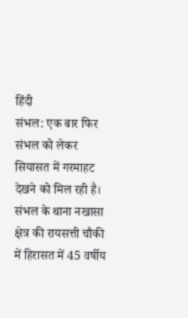हिंदी
संभल: एक बार फिर संभल को लेकर सियासत में गरमाहट देखने को मिल रही है। संभल के थाना नखासा क्षेत्र की रायसत्ती चौकी में हिरासत में 45 वर्षीय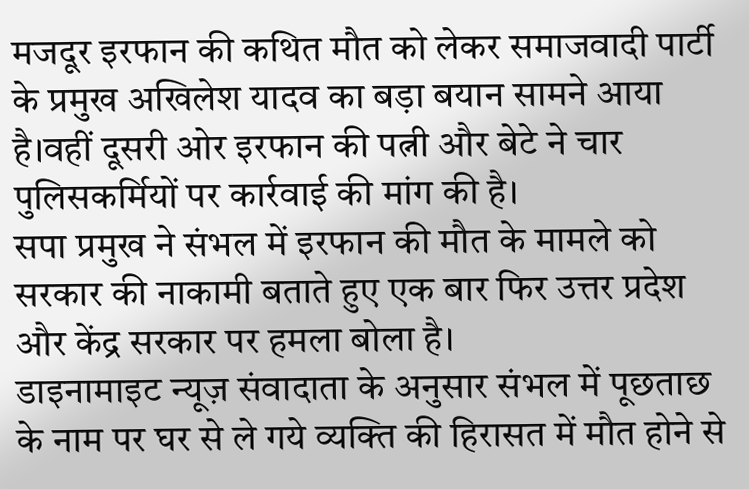मजदूर इरफान की कथित मौत को लेकर समाजवादी पार्टी के प्रमुख अखिलेश यादव का बड़ा बयान सामने आया है।वहीं दूसरी ओर इरफान की पत्नी और बेटे ने चार पुलिसकर्मियों पर कार्रवाई की मांग की है।
सपा प्रमुख ने संभल में इरफान की मौत के मामले को सरकार की नाकामी बताते हुए एक बार फिर उत्तर प्रदेश और केंद्र सरकार पर हमला बोला है।
डाइनामाइट न्यूज़ संवादाता के अनुसार संभल में पूछताछ के नाम पर घर से ले गये व्यक्ति की हिरासत में मौत होने से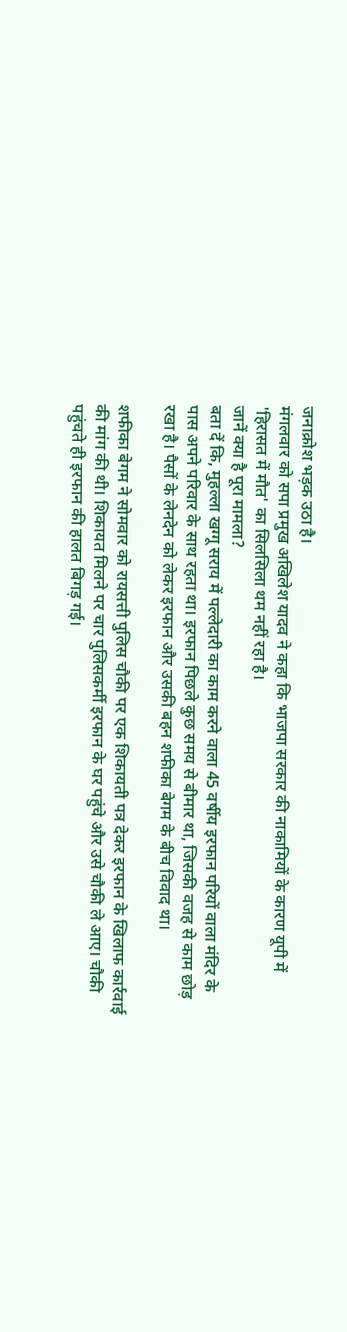जनाक्रोश भड़क उठा है।
मंगलवार को सपा प्रमुख अखिलेश यादव ने कहा कि भाजपा सरकार की नाकामियों के कारण यूपी में 'हिरासत में मौत' का सिलसिला थम नहीं रहा है।
जानें क्या है पूरा मामला?
बता दें कि, मुहल्ला खग्गू सराय में पल्लेदारी का काम करने वाला 45 वर्षीय इरफान परियों वाला मंदिर के पास अपने परिवार के साथ रहता था। इरफान पिछले कुछ समय से बीमार था, जिसकी वजह से काम छोड़ रखा है। पैसों के लेनदेन को लेकर इरफान और उसकी बहन शफीका बेगम के बीच विवाद था।

शफीका बेगम ने सोमवार को रायसत्ती पुलिस चौकी पर एक शिकायती पत्र देकर इरफान के खिलाफ कार्रवाई की मांग की थी। शिकायत मिलने पर चार पुलिसकर्मी इरफान के घर पहुंचे और उसे चौकी ले आए। चौकी पहुंचते ही इरफान की हालत बिगड़ गई।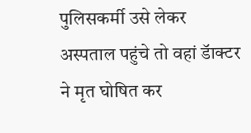पुलिसकर्मी उसे लेकर अस्पताल पहुंचे तो वहां डॅाक्टर ने मृत घोषित कर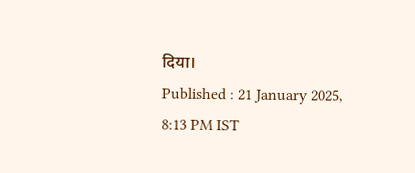दिया।
Published : 21 January 2025, 8:13 PM IST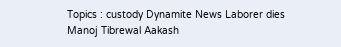Topics : custody Dynamite News Laborer dies Manoj Tibrewal Aakash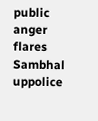public anger flares Sambhal uppolice